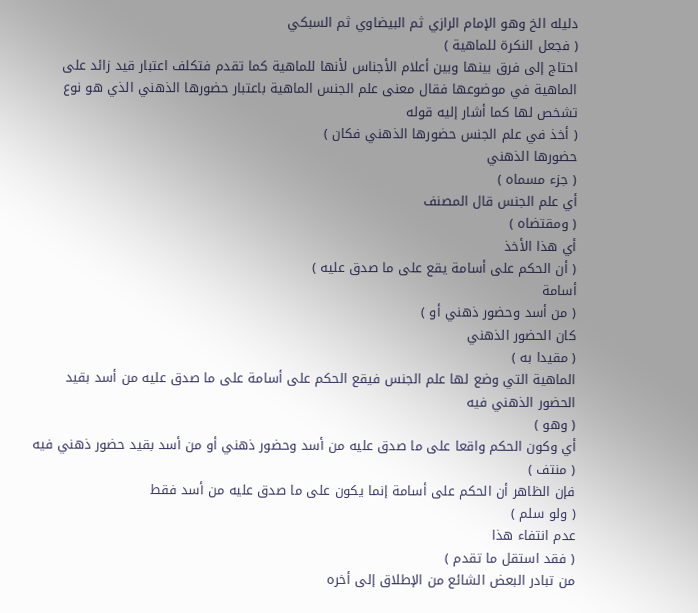دليله الخ وهو الإمام الرازي ثم البيضاوي ثم السبكي
( فجعل النكرة للماهية )
احتاج إلى فرق بينها وبين أعلام الأجناس لأنها للماهية كما تقدم فتكلف اعتبار قيد زائد على الماهية في موضوعها فقال معنى علم الجنس الماهية باعتبار حضورها الذهني الذي هو نوع تشخص لها كما أشار إليه قوله
( أخذ في علم الجنس حضورها الذهني فكان )
حضورها الذهني
( جزء مسماه )
أي علم الجنس قال المصنف
( ومقتضاه )
أي هذا الأخذ
( أن الحكم على أسامة يقع على ما صدق عليه )
أسامة
( من أسد وحضور ذهني أو )
كان الحضور الذهني
( مقيدا به )
الماهية التي وضع لها علم الجنس فيقع الحكم على أسامة على ما صدق عليه من أسد بقيد الحضور الذهني فيه
( وهو )
أي وكون الحكم واقعا على ما صدق عليه من أسد وحضور ذهني أو من أسد بقيد حضور ذهني فيه
( منتف )
فإن الظاهر أن الحكم على أسامة إنما يكون على ما صدق عليه من أسد فقط
( ولو سلم )
عدم انتفاء هذا
( فقد استقل ما تقدم )
من تبادر البعض الشائع من الإطلاق إلى أخره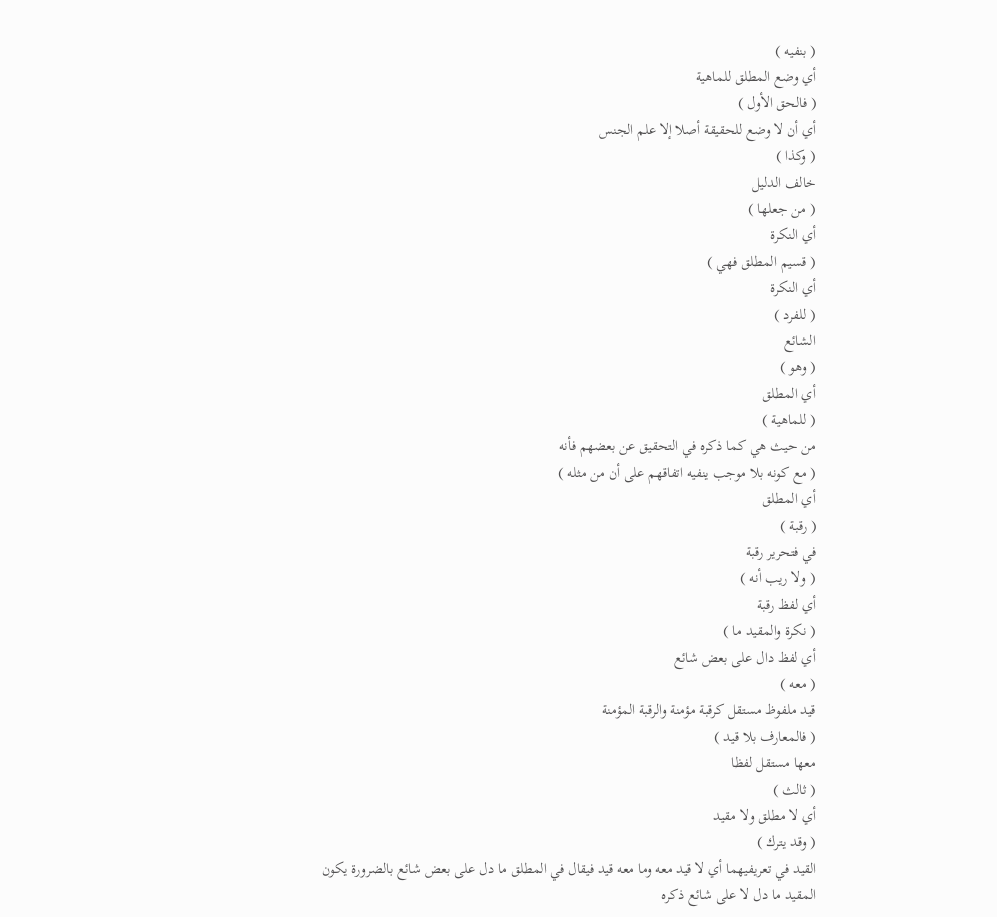( بنفيه )
أي وضع المطلق للماهية
( فالحق الأول )
أي أن لا وضع للحقيقة أصلا إلا علم الجنس
( وكذا )
خالف الدليل
( من جعلها )
أي النكرة
( قسيم المطلق فهي )
أي النكرة
( للفرد )
الشائع
( وهو )
أي المطلق
( للماهية )
من حيث هي كما ذكره في التحقيق عن بعضهم فأنه
( مع كونه بلا موجب ينفيه اتفاقهم على أن من مثله )
أي المطلق
( رقبة )
في فتحرير رقبة
( ولا ريب أنه )
أي لفظ رقبة
( نكرة والمقيد ما )
أي لفظ دال على بعض شائع
( معه )
قيد ملفوظ مستقل كرقبة مؤمنة والرقبة المؤمنة
( فالمعارف بلا قيد )
معها مستقل لفظا
( ثالث )
أي لا مطلق ولا مقيد
( وقد يترك )
القيد في تعريفيهما أي لا قيد معه وما معه قيد فيقال في المطلق ما دل على بعض شائع بالضرورة يكون المقيد ما دل لا على شائع ذكره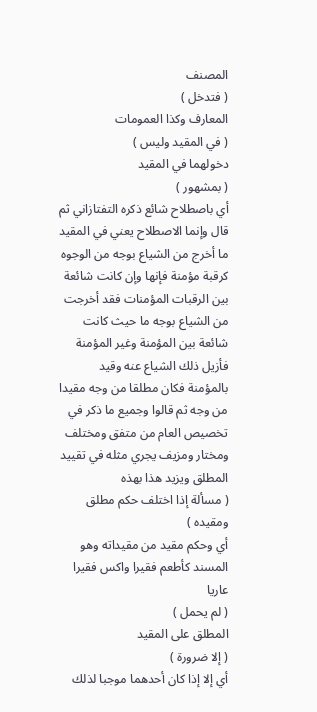المصنف
( فتدخل )
المعارف وكذا العمومات
( في المقيد وليس )
دخولهما في المقيد
( بمشهور )
أي باصطلاح شائع ذكره التفتازاني ثم قال وإنما الاصطلاح يعني في المقيد ما أخرج من الشياع بوجه من الوجوه كرقبة مؤمنة فإنها وإن كانت شائعة بين الرقبات المؤمنات فقد أخرجت من الشياع بوجه ما حيث كانت شائعة بين المؤمنة وغير المؤمنة فأزيل ذلك الشياع عنه وقيد بالمؤمنة فكان مطلقا من وجه مقيدا من وجه ثم قالوا وجميع ما ذكر في تخصيص العام من متفق ومختلف ومختار ومزيف يجري مثله في تقييد المطلق ويزيد هذا بهذه
( مسألة إذا اختلف حكم مطلق ومقيده )
أي وحكم مقيد من مقيداته وهو المسند كأطعم فقيرا واكس فقيرا عاريا
( لم يحمل )
المطلق على المقيد
( إلا ضرورة )
أي إلا إذا كان أحدهما موجبا لذلك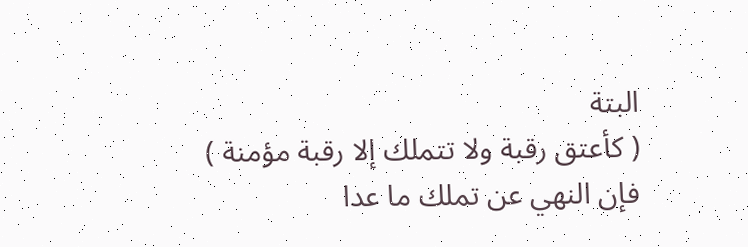البتة
( كأعتق رقبة ولا تتملك إلا رقبة مؤمنة )
فإن النهي عن تملك ما عدا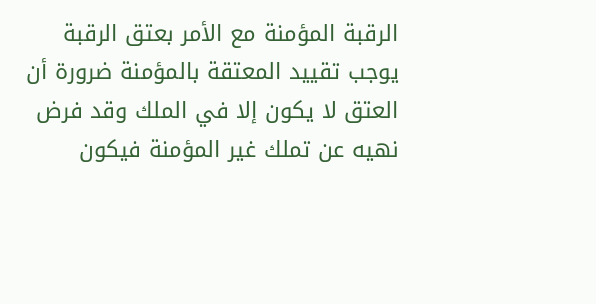الرقبة المؤمنة مع الأمر بعتق الرقبة يوجب تقييد المعتقة بالمؤمنة ضرورة أن العتق لا يكون إلا في الملك وقد فرض نهيه عن تملك غير المؤمنة فيكون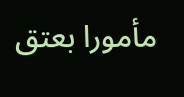مأمورا بعتق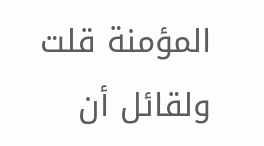المؤمنة قلت ولقائل أن